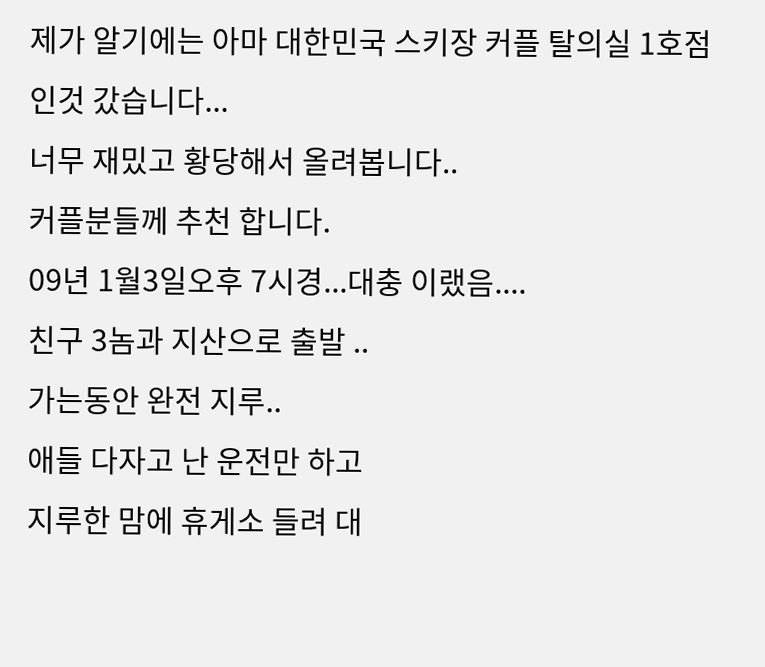제가 알기에는 아마 대한민국 스키장 커플 탈의실 1호점인것 갔습니다...
너무 재밌고 황당해서 올려봅니다..
커플분들께 추천 합니다.
09년 1월3일오후 7시경...대충 이랬음....
친구 3놈과 지산으로 출발 ..
가는동안 완전 지루..
애들 다자고 난 운전만 하고
지루한 맘에 휴게소 들려 대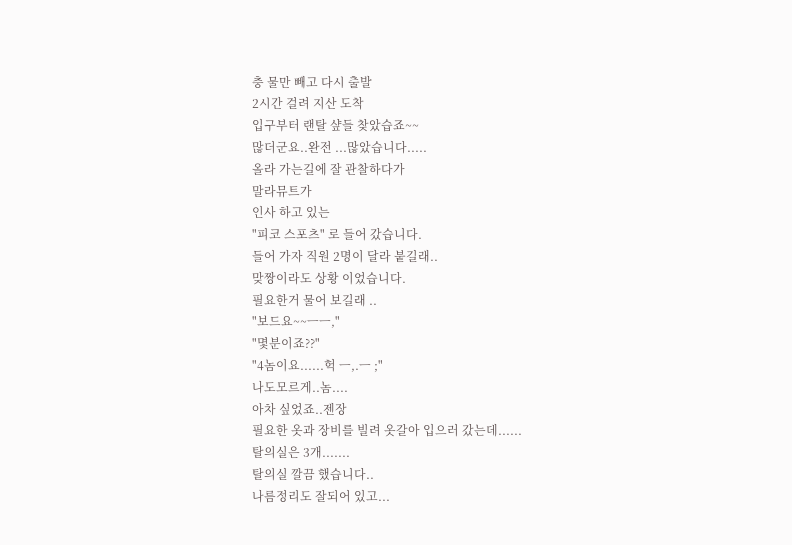충 물만 빼고 다시 출발
2시간 걸려 지산 도착
입구부터 랜탈 샾들 찾았습죠~~
많더군요..완전 ...많았습니다.....
올라 가는길에 잘 관찰하다가
말라뮤트가
인사 하고 있는
"피코 스포츠" 로 들어 갔습니다.
들어 가자 직원 2명이 달라 붙길래..
맞짱이라도 상황 이었습니다.
필요한거 물어 보길래 ..
"보드요~~ㅡㅡ,"
"몇분이죠??"
"4놈이요......헉 ㅡ,.ㅡ ;"
나도모르게..놈....
아차 싶었죠..젠장
필요한 옷과 장비를 빌려 옷갈아 입으러 갔는데......
탈의실은 3개.......
탈의실 깔끔 했습니다..
나름정리도 잘되어 있고...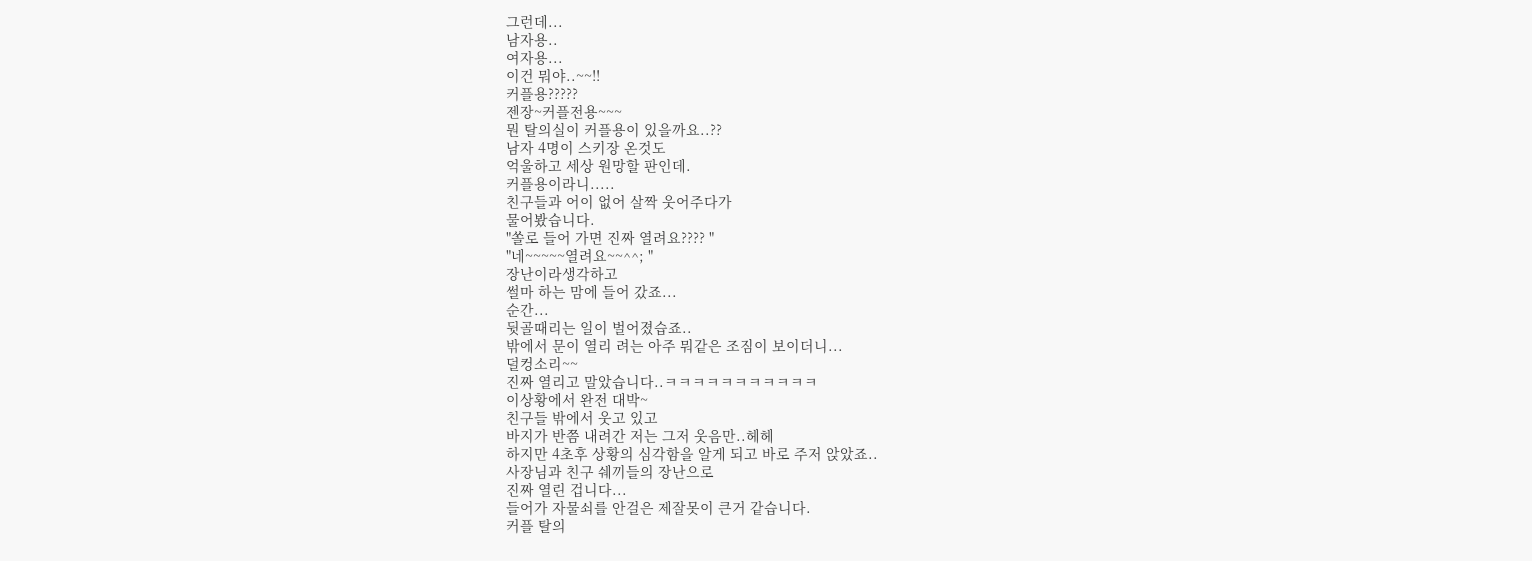그런데...
남자용..
여자용...
이건 뭐야..~~!!
커플용?????
젠장~커플전용~~~
뭔 탈의실이 커플용이 있을까요..??
남자 4명이 스키장 온것도
억울하고 세상 원망할 판인데.
커플용이라니.....
친구들과 어이 없어 살짝 웃어주다가
물어봤습니다.
"쏠로 들어 가면 진짜 열려요???? "
"네~~~~~열려요~~^^; "
장난이라생각하고
썰마 하는 맘에 들어 갔죠...
순간...
뒷골때리는 일이 벌어졌습죠..
밖에서 문이 열리 려는 아주 뭐같은 조짐이 보이더니...
덜컹소리~~
진짜 열리고 말았습니다..ㅋㅋㅋㅋㅋㅋㅋㅋㅋㅋㅋ
이상황에서 완전 대박~
친구들 밖에서 웃고 있고
바지가 반쯤 내려간 저는 그저 웃음만..헤헤
하지만 4초후 상황의 심각함을 알게 되고 바로 주저 앉았죠..
사장님과 친구 쉐끼들의 장난으로
진짜 열린 겁니다...
들어가 자물쇠를 안걸은 제잘못이 큰거 같습니다.
커플 탈의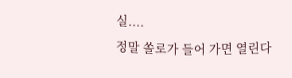실....
정말 쏠로가 들어 가면 열린다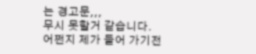는 경고문,,,
무시 못할거 같습니다.
어쩐지 제가 들어 가기전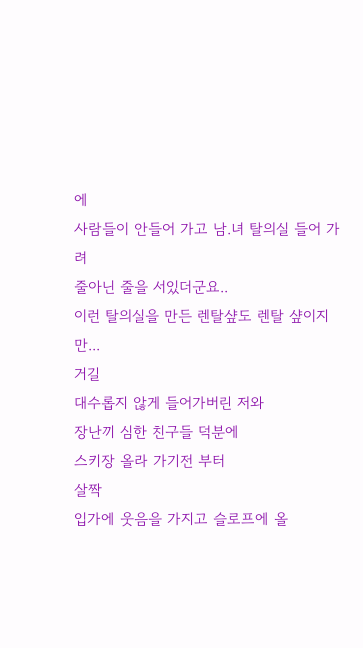에
사람들이 안들어 가고 남.녀 탈의실 들어 가려
줄아닌 줄을 서있더군요..
이런 탈의실을 만든 렌탈샾도 렌탈 샾이지만...
거길
대수롭지 않게 들어가버린 저와
장난끼 심한 친구들 덕분에
스키장 올라 가기전 부터
살짝
입가에 웃음을 가지고 슬로프에 올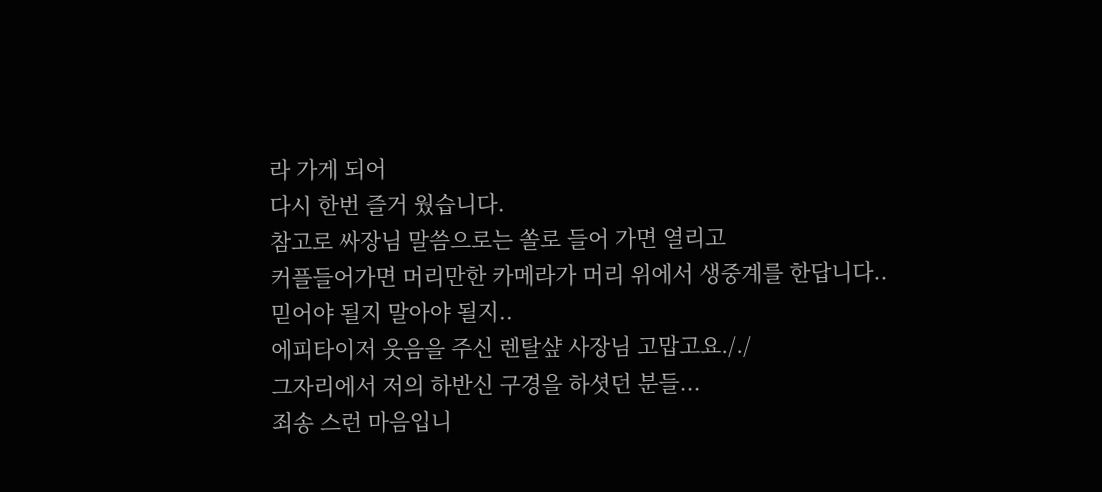라 가게 되어
다시 한번 즐거 웠습니다.
참고로 싸장님 말씀으로는 쏠로 들어 가면 열리고
커플들어가면 머리만한 카메라가 머리 위에서 생중계를 한답니다..
믿어야 될지 말아야 될지..
에피타이저 웃음을 주신 렌탈샾 사장님 고맙고요././
그자리에서 저의 하반신 구경을 하셧던 분들...
죄송 스런 마음입니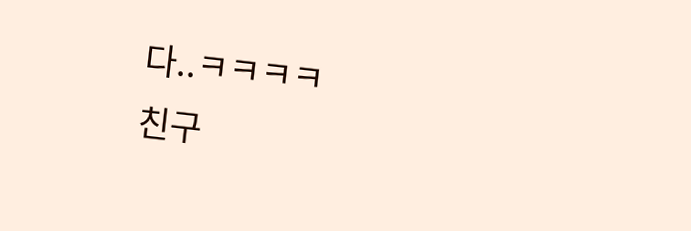다..ㅋㅋㅋㅋ
친구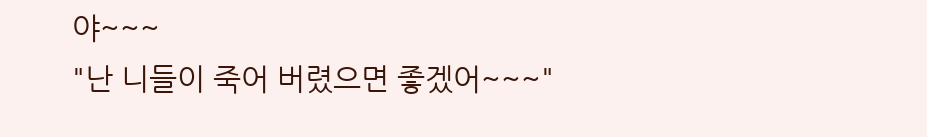야~~~
"난 니들이 죽어 버렸으면 좋겠어~~~"